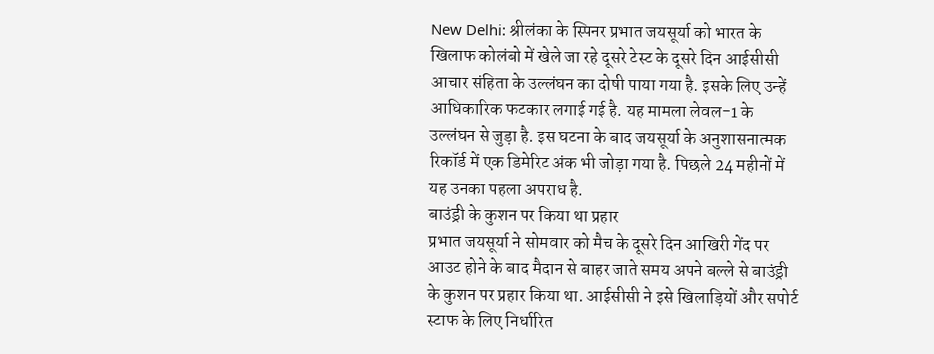New Delhi: श्रीलंका के स्पिनर प्रभात जयसूर्या को भारत के खिलाफ कोलंबो में खेले जा रहे दूसरे टेस्ट के दूसरे दिन आईसीसी आचार संहिता के उल्लंघन का दोषी पाया गया है. इसके लिए उन्हें आधिकारिक फटकार लगाई गई है. यह मामला लेवल-1 के उल्लंघन से जुड़ा है. इस घटना के बाद जयसूर्या के अनुशासनात्मक रिकॉर्ड में एक डिमेरिट अंक भी जोड़ा गया है. पिछले 24 महीनों में यह उनका पहला अपराध है.
बाउंड्री के कुशन पर किया था प्रहार
प्रभात जयसूर्या ने सोमवार को मैच के दूसरे दिन आखिरी गेंद पर आउट होने के बाद मैदान से बाहर जाते समय अपने बल्ले से बाउंड्री के कुशन पर प्रहार किया था. आईसीसी ने इसे खिलाड़ियों और सपोर्ट स्टाफ के लिए निर्धारित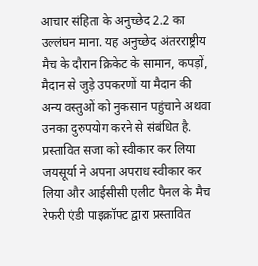आचार संहिता के अनुच्छेद 2.2 का उल्लंघन माना. यह अनुच्छेद अंतरराष्ट्रीय मैच के दौरान क्रिकेट के सामान, कपड़ों, मैदान से जुड़े उपकरणों या मैदान की अन्य वस्तुओं को नुकसान पहुंचाने अथवा उनका दुरुपयोग करने से संबंधित है.
प्रस्तावित सजा को स्वीकार कर लिया
जयसूर्या ने अपना अपराध स्वीकार कर लिया और आईसीसी एलीट पैनल के मैच रेफरी एंडी पाइक्रॉफ्ट द्वारा प्रस्तावित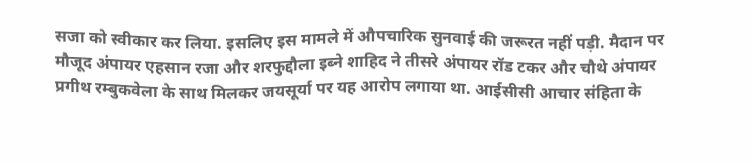सजा को स्वीकार कर लिया. इसलिए इस मामले में औपचारिक सुनवाई की जरूरत नहीं पड़ी. मैदान पर मौजूद अंपायर एहसान रजा और शरफुद्दौला इब्ने शाहिद ने तीसरे अंपायर रॉड टकर और चौथे अंपायर प्रगीथ रम्बुकवेला के साथ मिलकर जयसूर्या पर यह आरोप लगाया था. आईसीसी आचार संहिता के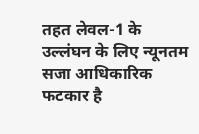तहत लेवल-1 के उल्लंघन के लिए न्यूनतम सजा आधिकारिक फटकार है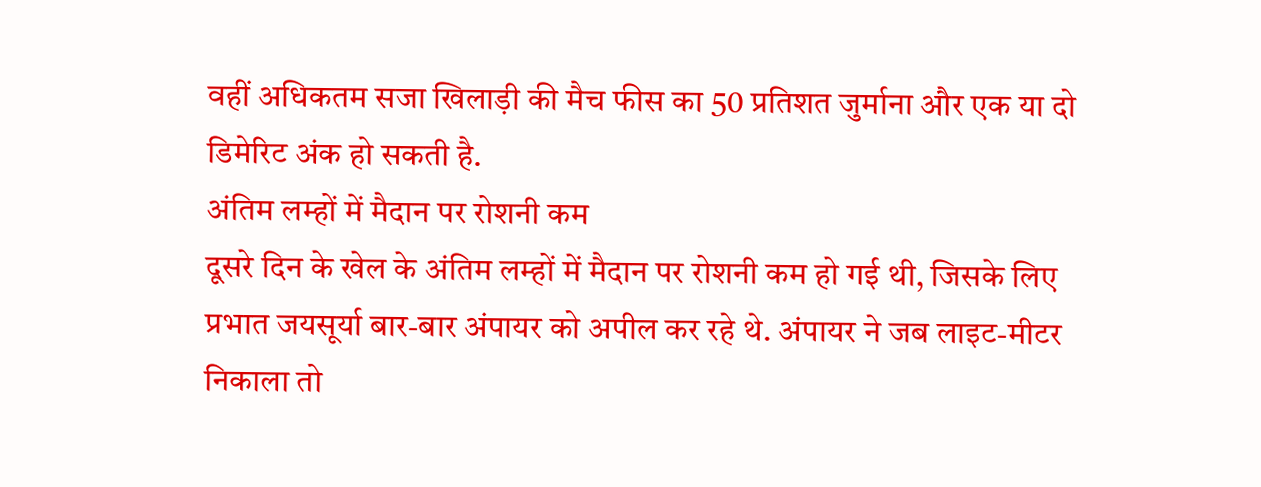वहीं अधिकतम सजा खिलाड़ी की मैच फीस का 50 प्रतिशत जुर्माना और एक या दो डिमेरिट अंक हो सकती है.
अंतिम लम्हों में मैदान पर रोशनी कम
दूसरे दिन के खेल के अंतिम लम्हों में मैदान पर रोशनी कम हो गई थी, जिसके लिए प्रभात जयसूर्या बार-बार अंपायर को अपील कर रहे थे. अंपायर ने जब लाइट-मीटर निकाला तो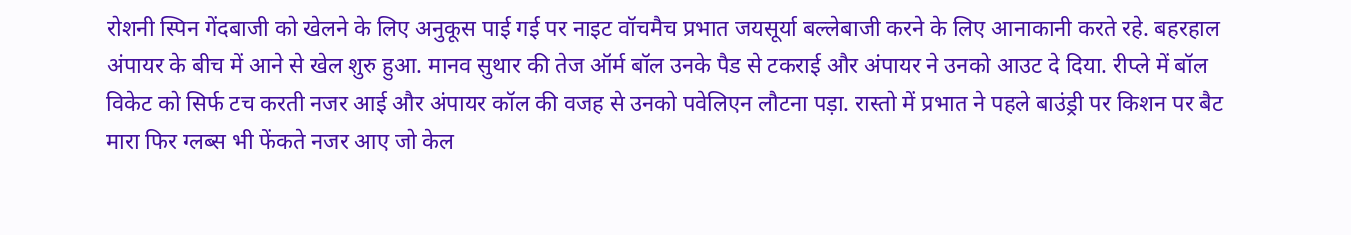रोशनी स्पिन गेंदबाजी को खेलने के लिए अनुकूस पाई गई पर नाइट वॉचमैच प्रभात जयसूर्या बल्लेबाजी करने के लिए आनाकानी करते रहे. बहरहाल अंपायर के बीच में आने से खेल शुरु हुआ. मानव सुथार की तेज ऑर्म बॉल उनके पैड से टकराई और अंपायर ने उनको आउट दे दिया. रीप्ले में बॉल विकेट को सिर्फ टच करती नजर आई और अंपायर कॉल की वजह से उनको पवेलिएन लौटना पड़ा. रास्तो में प्रभात ने पहले बाउंड्री पर किशन पर बैट मारा फिर ग्लब्स भी फेंकते नजर आए जो केल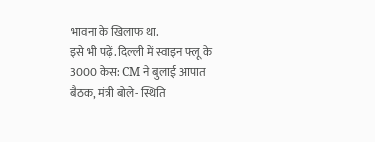भावना के खिलाफ था.
इसे भी पढ़ें. दिल्ली में स्वाइन फ्लू के 3000 केस: CM ने बुलाई आपात बैठक, मंत्री बोले- स्थिति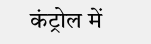कंट्रोल में